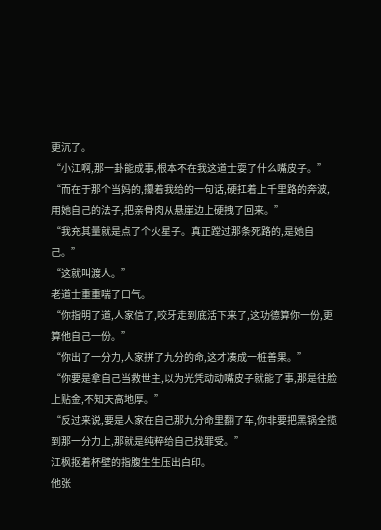更沉了。
“小江啊,那一卦能成事,根本不在我这道士耍了什么嘴皮子。”
“而在于那个当妈的,攥着我给的一句话,硬扛着上千里路的奔波,用她自己的法子,把亲骨肉从悬崖边上硬拽了回来。”
“我充其量就是点了个火星子。真正蹚过那条死路的,是她自己。”
“这就叫渡人。”
老道士重重喘了口气。
“你指明了道,人家信了,咬牙走到底活下来了,这功德算你一份,更算他自己一份。”
“你出了一分力,人家拼了九分的命,这才凑成一桩善果。”
“你要是拿自己当救世主,以为光凭动动嘴皮子就能了事,那是往脸上贴金,不知天高地厚。”
“反过来说,要是人家在自己那九分命里翻了车,你非要把黑锅全揽到那一分力上,那就是纯粹给自己找罪受。”
江枫抠着杯壁的指腹生生压出白印。
他张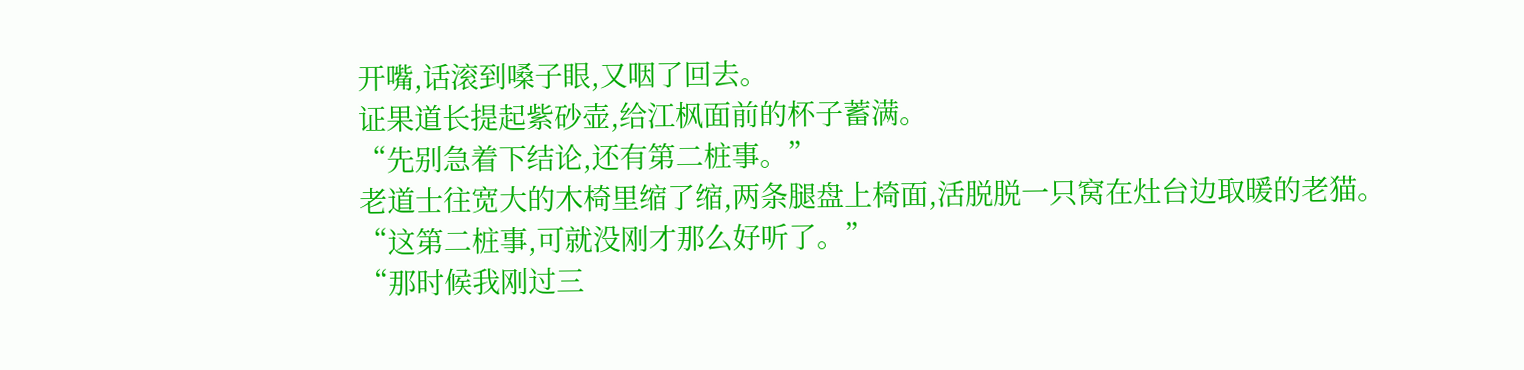开嘴,话滚到嗓子眼,又咽了回去。
证果道长提起紫砂壶,给江枫面前的杯子蓄满。
“先别急着下结论,还有第二桩事。”
老道士往宽大的木椅里缩了缩,两条腿盘上椅面,活脱脱一只窝在灶台边取暖的老猫。
“这第二桩事,可就没刚才那么好听了。”
“那时候我刚过三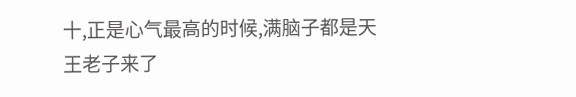十,正是心气最高的时候,满脑子都是天王老子来了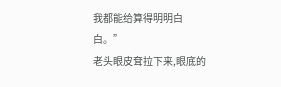我都能给算得明明白白。”
老头眼皮耷拉下来,眼底的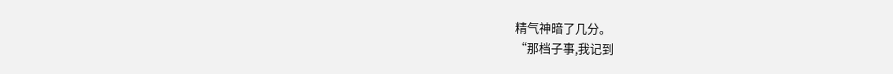精气神暗了几分。
“那档子事,我记到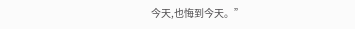今天,也悔到今天。”